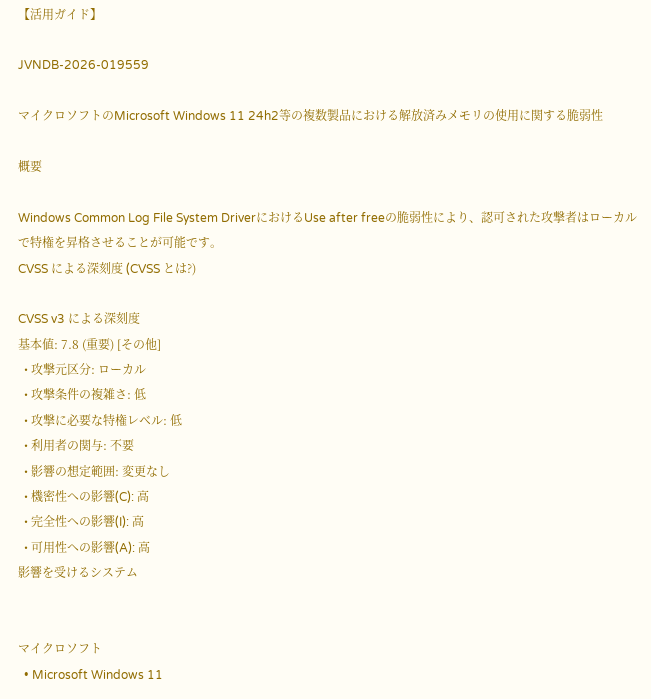【活用ガイド】

JVNDB-2026-019559

マイクロソフトのMicrosoft Windows 11 24h2等の複数製品における解放済みメモリの使用に関する脆弱性

概要

Windows Common Log File System DriverにおけるUse after freeの脆弱性により、認可された攻撃者はローカルで特権を昇格させることが可能です。
CVSS による深刻度 (CVSS とは?)

CVSS v3 による深刻度
基本値: 7.8 (重要) [その他]
  • 攻撃元区分: ローカル
  • 攻撃条件の複雑さ: 低
  • 攻撃に必要な特権レベル: 低
  • 利用者の関与: 不要
  • 影響の想定範囲: 変更なし
  • 機密性への影響(C): 高
  • 完全性への影響(I): 高
  • 可用性への影響(A): 高
影響を受けるシステム


マイクロソフト
  • Microsoft Windows 11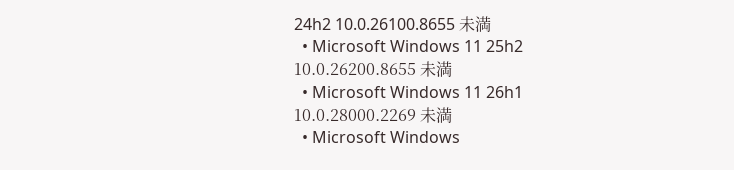24h2 10.0.26100.8655 未満
  • Microsoft Windows 11 25h2 10.0.26200.8655 未満
  • Microsoft Windows 11 26h1 10.0.28000.2269 未満
  • Microsoft Windows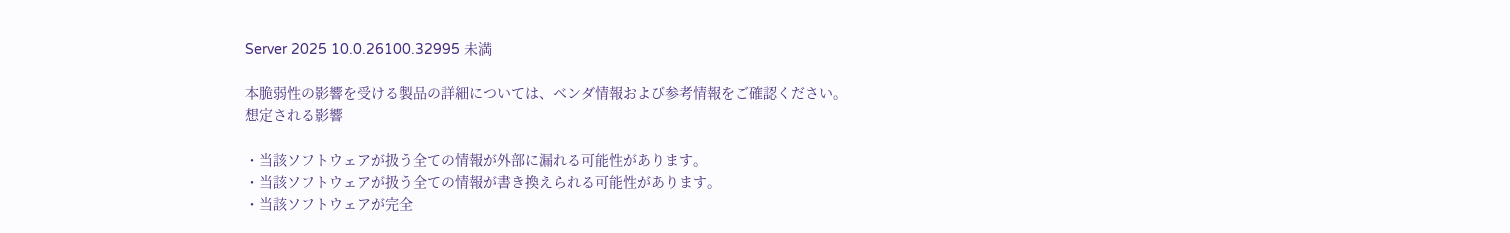Server 2025 10.0.26100.32995 未満

本脆弱性の影響を受ける製品の詳細については、ベンダ情報および参考情報をご確認ください。
想定される影響

・当該ソフトウェアが扱う全ての情報が外部に漏れる可能性があります。
・当該ソフトウェアが扱う全ての情報が書き換えられる可能性があります。
・当該ソフトウェアが完全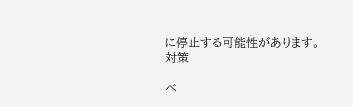に停止する可能性があります。
対策

ベ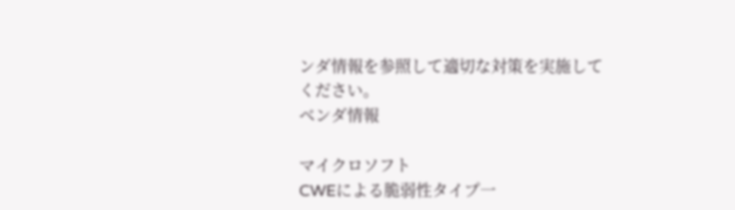ンダ情報を参照して適切な対策を実施してください。
ベンダ情報

マイクロソフト
CWEによる脆弱性タイプ一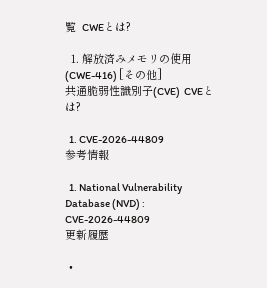覧  CWEとは?

  1. 解放済みメモリの使用(CWE-416) [その他]
共通脆弱性識別子(CVE)  CVEとは?

  1. CVE-2026-44809
参考情報

  1. National Vulnerability Database (NVD) : CVE-2026-44809
更新履歴

  •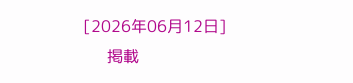[2026年06月12日]
      掲載